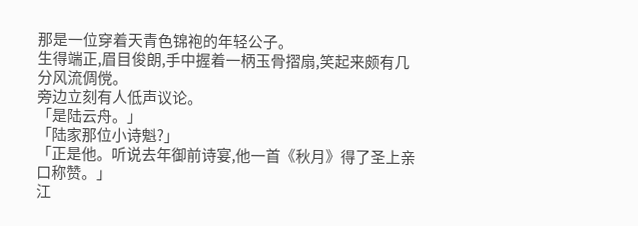那是一位穿着天青色锦袍的年轻公子。
生得端正,眉目俊朗,手中握着一柄玉骨摺扇,笑起来颇有几分风流倜傥。
旁边立刻有人低声议论。
「是陆云舟。」
「陆家那位小诗魁?」
「正是他。听说去年御前诗宴,他一首《秋月》得了圣上亲口称赞。」
江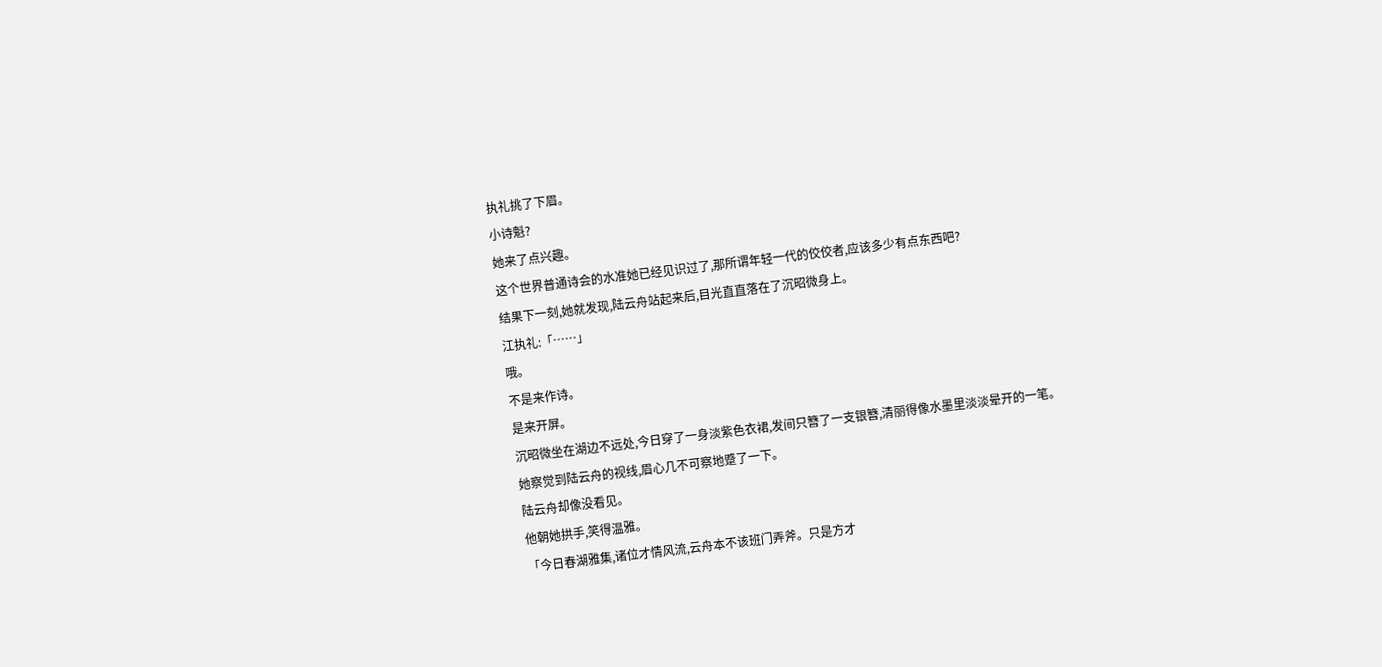执礼挑了下眉。
小诗魁?
她来了点兴趣。
这个世界普通诗会的水准她已经见识过了,那所谓年轻一代的佼佼者,应该多少有点东西吧?
结果下一刻,她就发现,陆云舟站起来后,目光直直落在了沉昭微身上。
江执礼:「……」
哦。
不是来作诗。
是来开屏。
沉昭微坐在湖边不远处,今日穿了一身淡紫色衣裙,发间只簪了一支银簪,清丽得像水墨里淡淡晕开的一笔。
她察觉到陆云舟的视线,眉心几不可察地蹙了一下。
陆云舟却像没看见。
他朝她拱手,笑得温雅。
「今日春湖雅集,诸位才情风流,云舟本不该班门弄斧。只是方才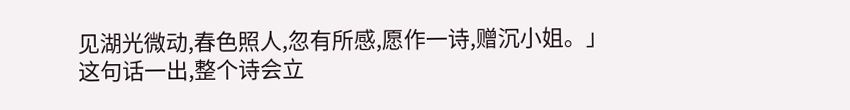见湖光微动,春色照人,忽有所感,愿作一诗,赠沉小姐。」
这句话一出,整个诗会立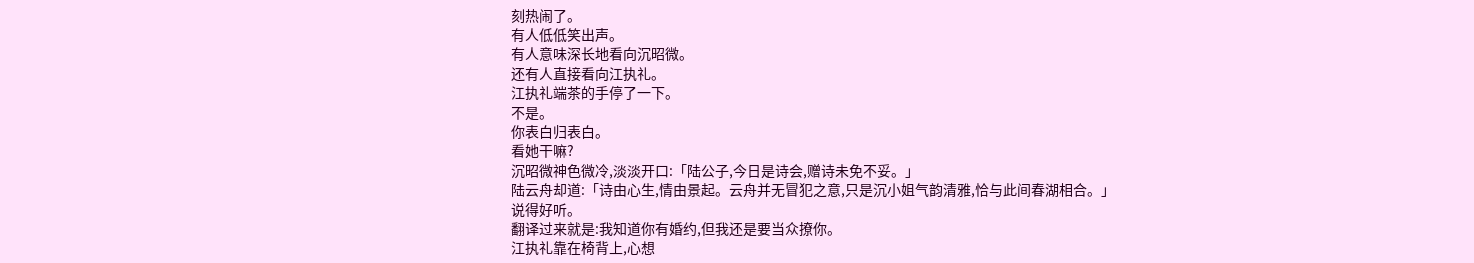刻热闹了。
有人低低笑出声。
有人意味深长地看向沉昭微。
还有人直接看向江执礼。
江执礼端茶的手停了一下。
不是。
你表白归表白。
看她干嘛?
沉昭微神色微冷,淡淡开口:「陆公子,今日是诗会,赠诗未免不妥。」
陆云舟却道:「诗由心生,情由景起。云舟并无冒犯之意,只是沉小姐气韵清雅,恰与此间春湖相合。」
说得好听。
翻译过来就是:我知道你有婚约,但我还是要当众撩你。
江执礼靠在椅背上,心想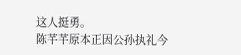这人挺勇。
陈芊芊原本正因公孙执礼今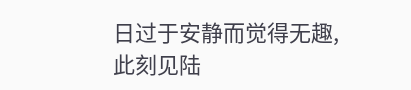日过于安静而觉得无趣,此刻见陆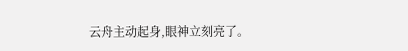云舟主动起身,眼神立刻亮了。